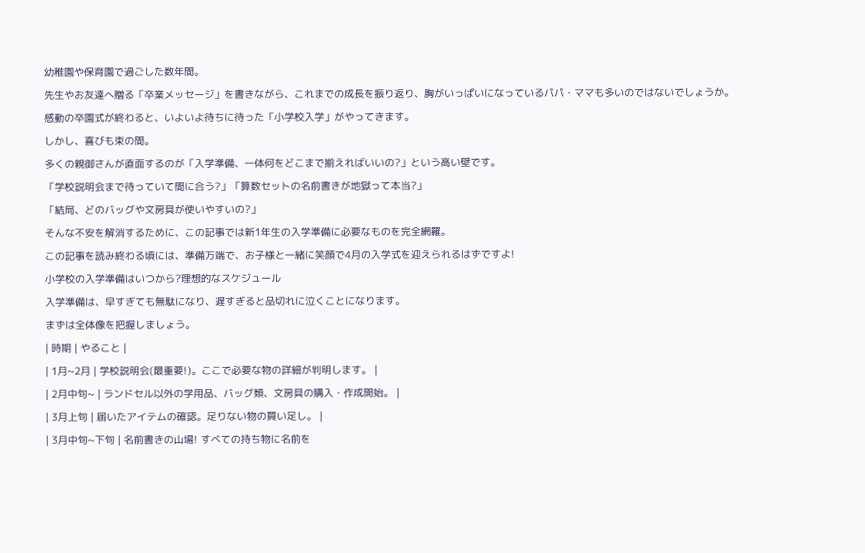幼稚園や保育園で過ごした数年間。
先生やお友達へ贈る「卒業メッセージ」を書きながら、これまでの成長を振り返り、胸がいっぱいになっているパパ・ママも多いのではないでしょうか。
感動の卒園式が終わると、いよいよ待ちに待った「小学校入学」がやってきます。
しかし、喜びも束の間。
多くの親御さんが直面するのが「入学準備、一体何をどこまで揃えればいいの?」という高い壁です。
「学校説明会まで待っていて間に合う?」「算数セットの名前書きが地獄って本当?」
「結局、どのバッグや文房具が使いやすいの?」
そんな不安を解消するために、この記事では新1年生の入学準備に必要なものを完全網羅。
この記事を読み終わる頃には、準備万端で、お子様と一緒に笑顔で4月の入学式を迎えられるはずですよ!
小学校の入学準備はいつから?理想的なスケジュール
入学準備は、早すぎても無駄になり、遅すぎると品切れに泣くことになります。
まずは全体像を把握しましょう。
| 時期 | やること |
| 1月~2月 | 学校説明会(最重要!)。ここで必要な物の詳細が判明します。 |
| 2月中旬~ | ランドセル以外の学用品、バッグ類、文房具の購入・作成開始。 |
| 3月上旬 | 届いたアイテムの確認。足りない物の買い足し。 |
| 3月中旬~下旬 | 名前書きの山場! すべての持ち物に名前を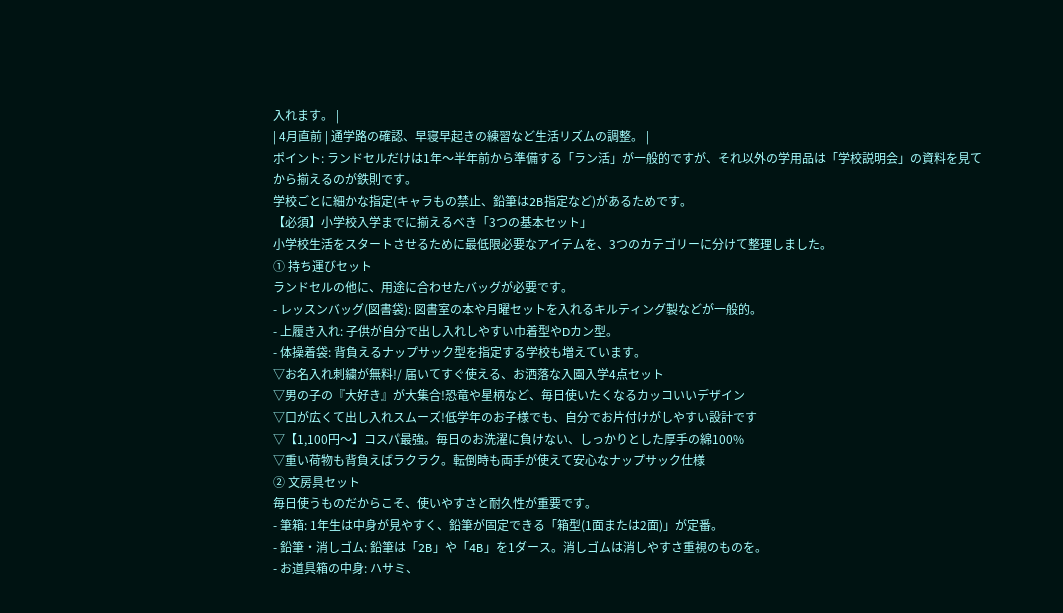入れます。 |
| 4月直前 | 通学路の確認、早寝早起きの練習など生活リズムの調整。 |
ポイント: ランドセルだけは1年〜半年前から準備する「ラン活」が一般的ですが、それ以外の学用品は「学校説明会」の資料を見てから揃えるのが鉄則です。
学校ごとに細かな指定(キャラもの禁止、鉛筆は2B指定など)があるためです。
【必須】小学校入学までに揃えるべき「3つの基本セット」
小学校生活をスタートさせるために最低限必要なアイテムを、3つのカテゴリーに分けて整理しました。
① 持ち運びセット
ランドセルの他に、用途に合わせたバッグが必要です。
- レッスンバッグ(図書袋): 図書室の本や月曜セットを入れるキルティング製などが一般的。
- 上履き入れ: 子供が自分で出し入れしやすい巾着型やDカン型。
- 体操着袋: 背負えるナップサック型を指定する学校も増えています。
▽お名入れ刺繍が無料!/ 届いてすぐ使える、お洒落な入園入学4点セット
▽男の子の『大好き』が大集合!恐竜や星柄など、毎日使いたくなるカッコいいデザイン
▽口が広くて出し入れスムーズ!低学年のお子様でも、自分でお片付けがしやすい設計です
▽【1,100円〜】コスパ最強。毎日のお洗濯に負けない、しっかりとした厚手の綿100%
▽重い荷物も背負えばラクラク。転倒時も両手が使えて安心なナップサック仕様
② 文房具セット
毎日使うものだからこそ、使いやすさと耐久性が重要です。
- 筆箱: 1年生は中身が見やすく、鉛筆が固定できる「箱型(1面または2面)」が定番。
- 鉛筆・消しゴム: 鉛筆は「2B」や「4B」を1ダース。消しゴムは消しやすさ重視のものを。
- お道具箱の中身: ハサミ、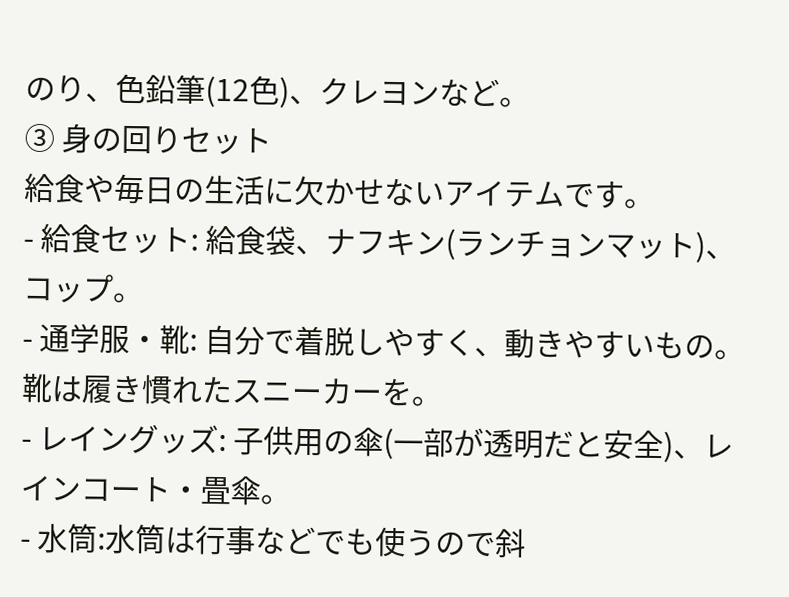のり、色鉛筆(12色)、クレヨンなど。
③ 身の回りセット
給食や毎日の生活に欠かせないアイテムです。
- 給食セット: 給食袋、ナフキン(ランチョンマット)、コップ。
- 通学服・靴: 自分で着脱しやすく、動きやすいもの。靴は履き慣れたスニーカーを。
- レイングッズ: 子供用の傘(一部が透明だと安全)、レインコート・畳傘。
- 水筒:水筒は行事などでも使うので斜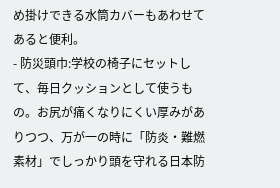め掛けできる水筒カバーもあわせてあると便利。
- 防災頭巾:学校の椅子にセットして、毎日クッションとして使うもの。お尻が痛くなりにくい厚みがありつつ、万が一の時に「防炎・難燃素材」でしっかり頭を守れる日本防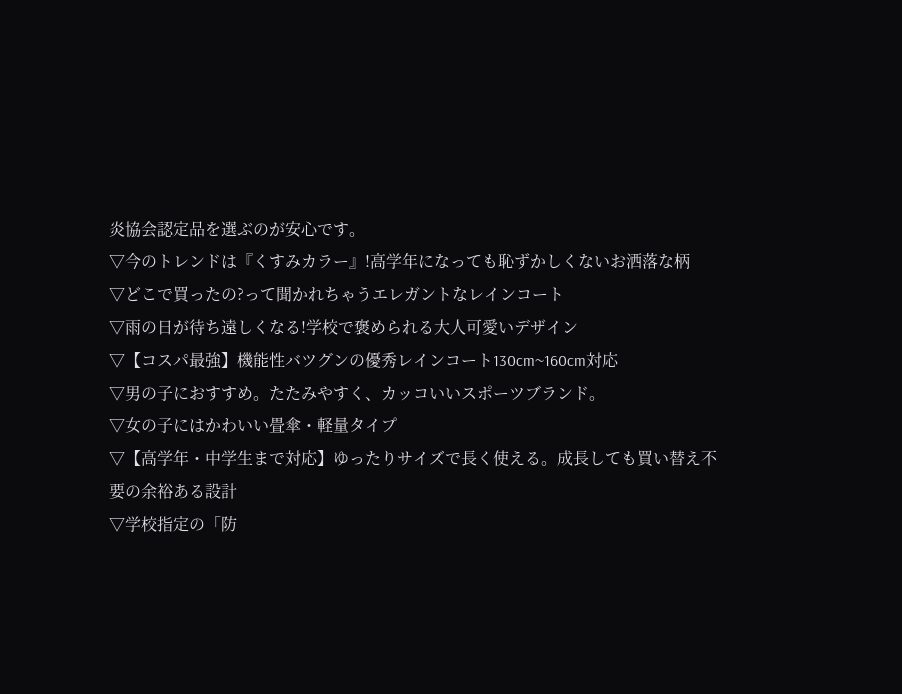炎協会認定品を選ぶのが安心です。
▽今のトレンドは『くすみカラー』!高学年になっても恥ずかしくないお洒落な柄
▽どこで買ったの?って聞かれちゃうエレガントなレインコート
▽雨の日が待ち遠しくなる!学校で褒められる大人可愛いデザイン
▽【コスパ最強】機能性バツグンの優秀レインコート130cm~160cm対応
▽男の子におすすめ。たたみやすく、カッコいいスポーツブランド。
▽女の子にはかわいい畳傘・軽量タイプ
▽【高学年・中学生まで対応】ゆったりサイズで長く使える。成長しても買い替え不要の余裕ある設計
▽学校指定の「防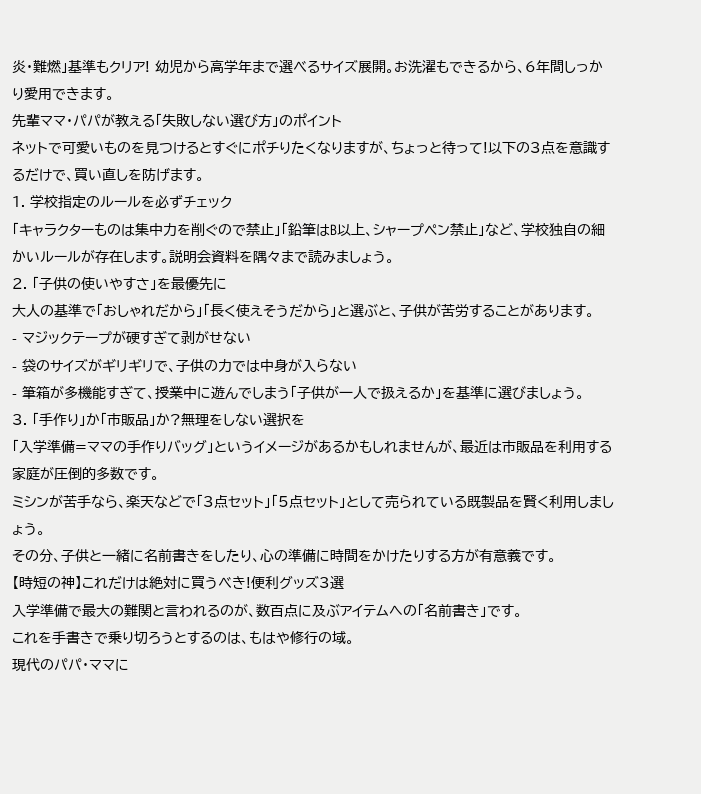炎・難燃」基準もクリア! 幼児から高学年まで選べるサイズ展開。お洗濯もできるから、6年間しっかり愛用できます。
先輩ママ・パパが教える「失敗しない選び方」のポイント
ネットで可愛いものを見つけるとすぐにポチりたくなりますが、ちょっと待って!以下の3点を意識するだけで、買い直しを防げます。
1. 学校指定のルールを必ずチェック
「キャラクターものは集中力を削ぐので禁止」「鉛筆はB以上、シャープペン禁止」など、学校独自の細かいルールが存在します。説明会資料を隅々まで読みましょう。
2. 「子供の使いやすさ」を最優先に
大人の基準で「おしゃれだから」「長く使えそうだから」と選ぶと、子供が苦労することがあります。
- マジックテープが硬すぎて剥がせない
- 袋のサイズがギリギリで、子供の力では中身が入らない
- 筆箱が多機能すぎて、授業中に遊んでしまう「子供が一人で扱えるか」を基準に選びましょう。
3. 「手作り」か「市販品」か?無理をしない選択を
「入学準備=ママの手作りバッグ」というイメージがあるかもしれませんが、最近は市販品を利用する家庭が圧倒的多数です。
ミシンが苦手なら、楽天などで「3点セット」「5点セット」として売られている既製品を賢く利用しましょう。
その分、子供と一緒に名前書きをしたり、心の準備に時間をかけたりする方が有意義です。
【時短の神】これだけは絶対に買うべき!便利グッズ3選
入学準備で最大の難関と言われるのが、数百点に及ぶアイテムへの「名前書き」です。
これを手書きで乗り切ろうとするのは、もはや修行の域。
現代のパパ・ママに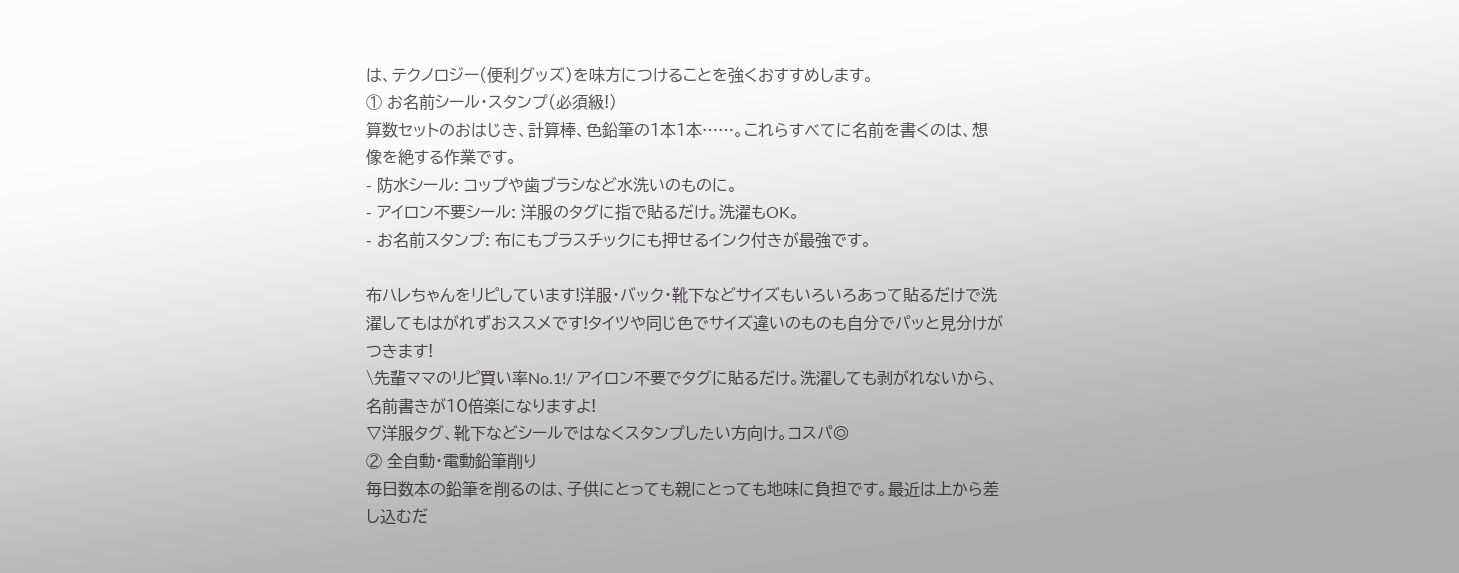は、テクノロジー(便利グッズ)を味方につけることを強くおすすめします。
① お名前シール・スタンプ(必須級!)
算数セットのおはじき、計算棒、色鉛筆の1本1本……。これらすべてに名前を書くのは、想像を絶する作業です。
- 防水シール: コップや歯ブラシなど水洗いのものに。
- アイロン不要シール: 洋服のタグに指で貼るだけ。洗濯もOK。
- お名前スタンプ: 布にもプラスチックにも押せるインク付きが最強です。

布ハレちゃんをリピしています!洋服・バック・靴下などサイズもいろいろあって貼るだけで洗濯してもはがれずおススメです!タイツや同じ色でサイズ違いのものも自分でパッと見分けがつきます!
\先輩ママのリピ買い率No.1!/ アイロン不要でタグに貼るだけ。洗濯しても剥がれないから、名前書きが10倍楽になりますよ!
▽洋服タグ、靴下などシールではなくスタンプしたい方向け。コスパ◎
② 全自動・電動鉛筆削り
毎日数本の鉛筆を削るのは、子供にとっても親にとっても地味に負担です。最近は上から差し込むだ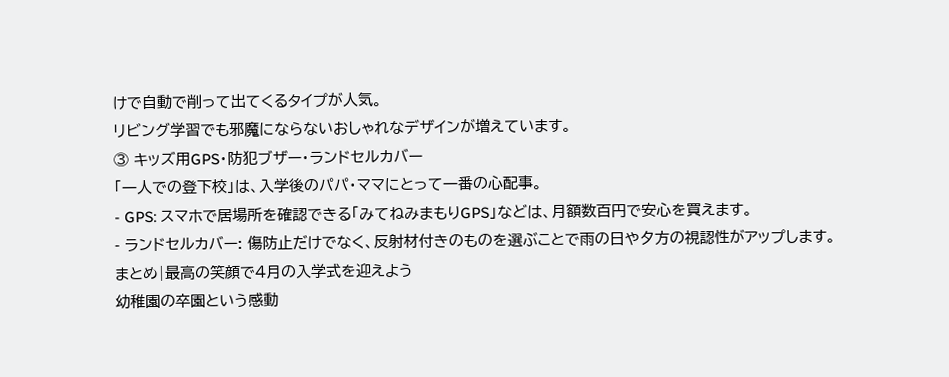けで自動で削って出てくるタイプが人気。
リビング学習でも邪魔にならないおしゃれなデザインが増えています。
③ キッズ用GPS・防犯ブザー・ランドセルカバー
「一人での登下校」は、入学後のパパ・ママにとって一番の心配事。
- GPS: スマホで居場所を確認できる「みてねみまもりGPS」などは、月額数百円で安心を買えます。
- ランドセルカバー: 傷防止だけでなく、反射材付きのものを選ぶことで雨の日や夕方の視認性がアップします。
まとめ|最高の笑顔で4月の入学式を迎えよう
幼稚園の卒園という感動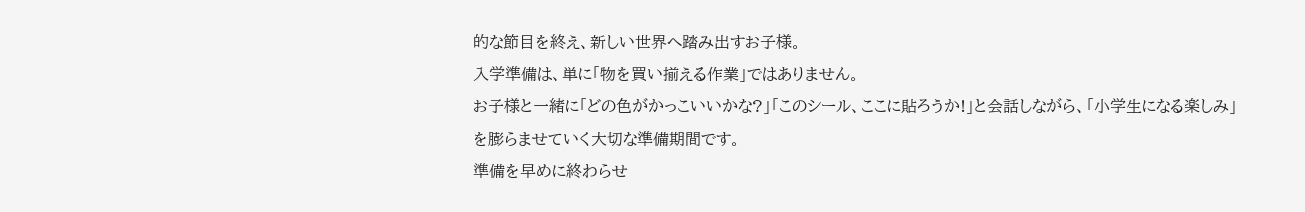的な節目を終え、新しい世界へ踏み出すお子様。
入学準備は、単に「物を買い揃える作業」ではありません。
お子様と一緒に「どの色がかっこいいかな?」「このシール、ここに貼ろうか!」と会話しながら、「小学生になる楽しみ」を膨らませていく大切な準備期間です。
準備を早めに終わらせ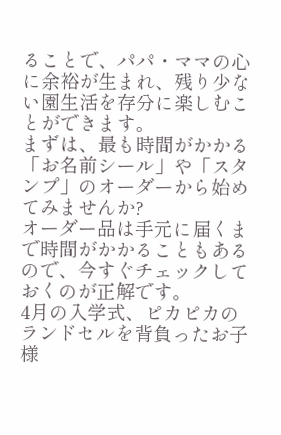ることで、パパ・ママの心に余裕が生まれ、残り少ない園生活を存分に楽しむことができます。
まずは、最も時間がかかる「お名前シール」や「スタンプ」のオーダーから始めてみませんか?
オーダー品は手元に届くまで時間がかかることもあるので、今すぐチェックしておくのが正解です。
4月の入学式、ピカピカのランドセルを背負ったお子様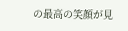の最高の笑顔が見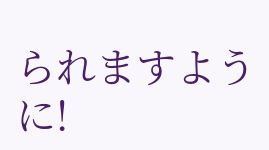られますように!